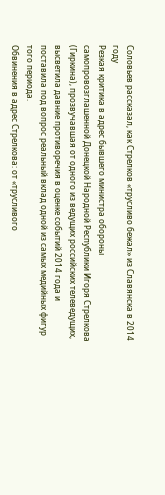Соловьев рассказал, как Стрелков «трусливо бежал» из Славянска в 2014 году
Резкая критика в адрес бывшего министра обороны самопровозглашенной Донецкой Народной Республики Игоря Стрелкова (Гиркина), прозвучавшая от одного из ведущих российских телеведущих, высветила давние противоречия в оценке событий 2014 года и поставила под вопрос реальный вклад одной из самых медийных фигур того периода.
Обвинения в адрес Стрелкова: от «трусливого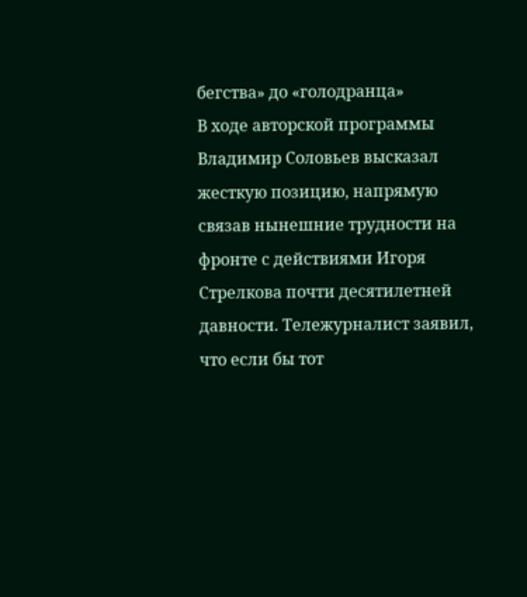бегства» до «голодранца»
В ходе авторской программы Владимир Соловьев высказал жесткую позицию, напрямую связав нынешние трудности на фронте с действиями Игоря Стрелкова почти десятилетней давности. Тележурналист заявил, что если бы тот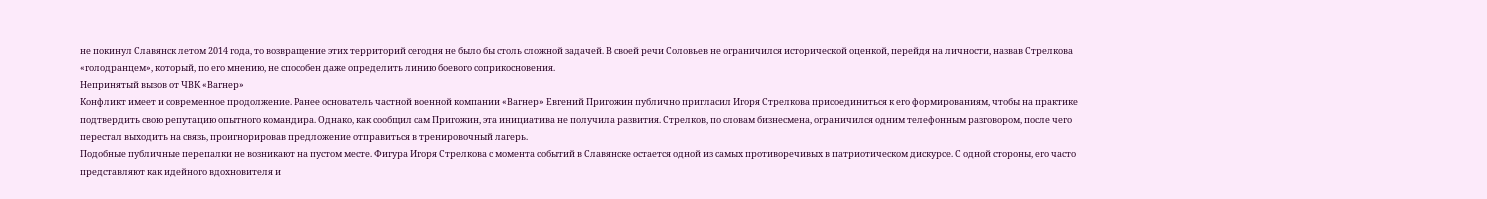не покинул Славянск летом 2014 года, то возвращение этих территорий сегодня не было бы столь сложной задачей. В своей речи Соловьев не ограничился исторической оценкой, перейдя на личности, назвав Стрелкова «голодранцем», который, по его мнению, не способен даже определить линию боевого соприкосновения.
Непринятый вызов от ЧВК «Вагнер»
Конфликт имеет и современное продолжение. Ранее основатель частной военной компании «Вагнер» Евгений Пригожин публично пригласил Игоря Стрелкова присоединиться к его формированиям, чтобы на практике подтвердить свою репутацию опытного командира. Однако, как сообщил сам Пригожин, эта инициатива не получила развития. Стрелков, по словам бизнесмена, ограничился одним телефонным разговором, после чего перестал выходить на связь, проигнорировав предложение отправиться в тренировочный лагерь.
Подобные публичные перепалки не возникают на пустом месте. Фигура Игоря Стрелкова с момента событий в Славянске остается одной из самых противоречивых в патриотическом дискурсе. С одной стороны, его часто представляют как идейного вдохновителя и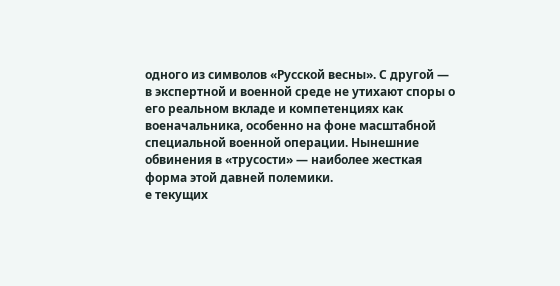одного из символов «Русской весны». С другой — в экспертной и военной среде не утихают споры о его реальном вкладе и компетенциях как военачальника, особенно на фоне масштабной специальной военной операции. Нынешние обвинения в «трусости» — наиболее жесткая форма этой давней полемики.
е текущих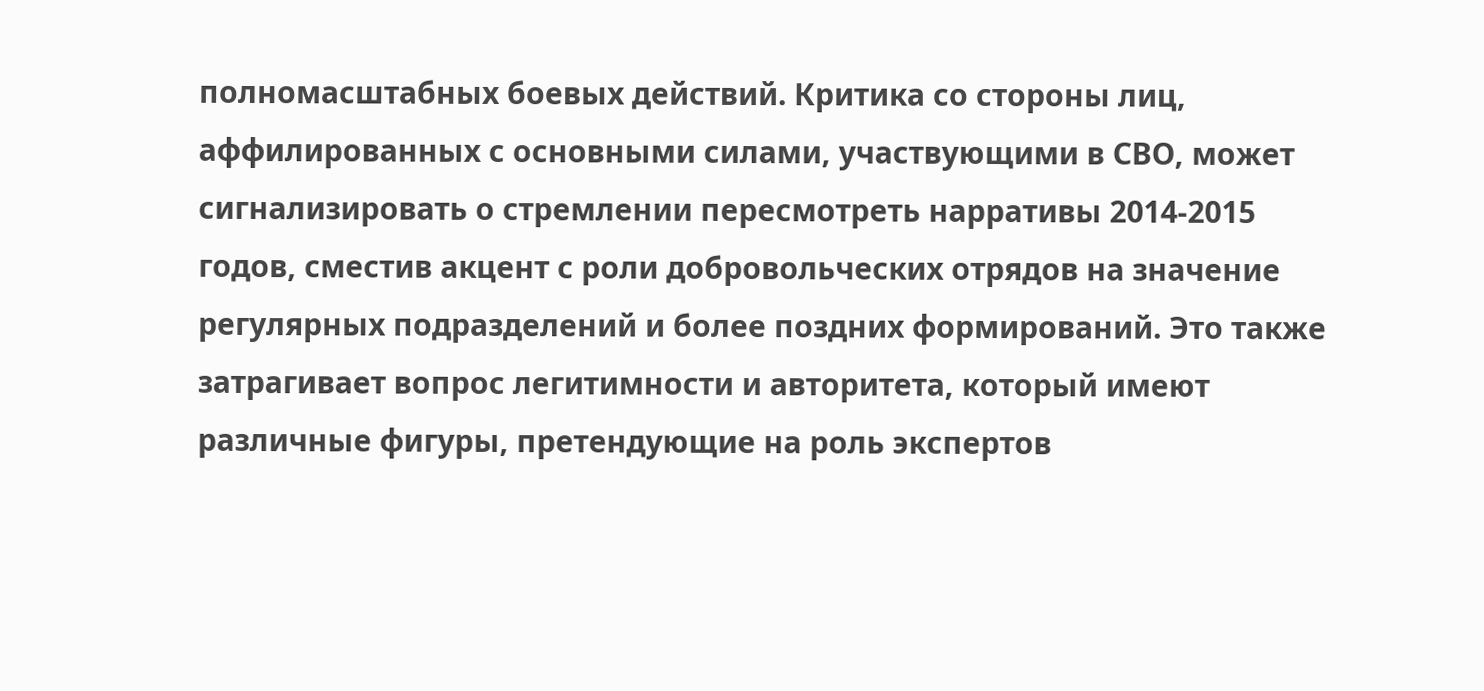полномасштабных боевых действий. Критика со стороны лиц, аффилированных с основными силами, участвующими в СВО, может сигнализировать о стремлении пересмотреть нарративы 2014-2015 годов, сместив акцент с роли добровольческих отрядов на значение регулярных подразделений и более поздних формирований. Это также затрагивает вопрос легитимности и авторитета, который имеют различные фигуры, претендующие на роль экспертов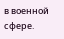в военной сфере.